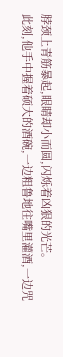脖颈上青筋暴起,眼睛却小而圆,闪烁着凶狠的光芒。
此刻,他手中握着硕大的酒碗,一边粗鲁地往嘴里灌酒,一边咒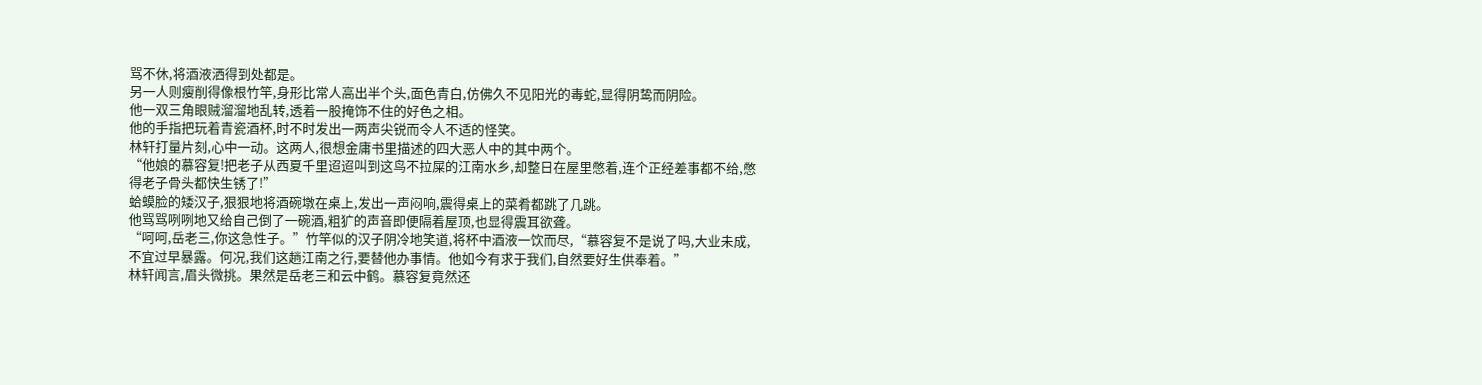骂不休,将酒液洒得到处都是。
另一人则瘦削得像根竹竿,身形比常人高出半个头,面色青白,仿佛久不见阳光的毒蛇,显得阴鸷而阴险。
他一双三角眼贼溜溜地乱转,透着一股掩饰不住的好色之相。
他的手指把玩着青瓷酒杯,时不时发出一两声尖锐而令人不适的怪笑。
林轩打量片刻,心中一动。这两人,很想金庸书里描述的四大恶人中的其中两个。
“他娘的慕容复!把老子从西夏千里迢迢叫到这鸟不拉屎的江南水乡,却整日在屋里憋着,连个正经差事都不给,憋得老子骨头都快生锈了!”
蛤蟆脸的矮汉子,狠狠地将酒碗墩在桌上,发出一声闷响,震得桌上的菜肴都跳了几跳。
他骂骂咧咧地又给自己倒了一碗酒,粗犷的声音即便隔着屋顶,也显得震耳欲聋。
“呵呵,岳老三,你这急性子。”竹竿似的汉子阴冷地笑道,将杯中酒液一饮而尽,“慕容复不是说了吗,大业未成,不宜过早暴露。何况,我们这趟江南之行,要替他办事情。他如今有求于我们,自然要好生供奉着。”
林轩闻言,眉头微挑。果然是岳老三和云中鹤。慕容复竟然还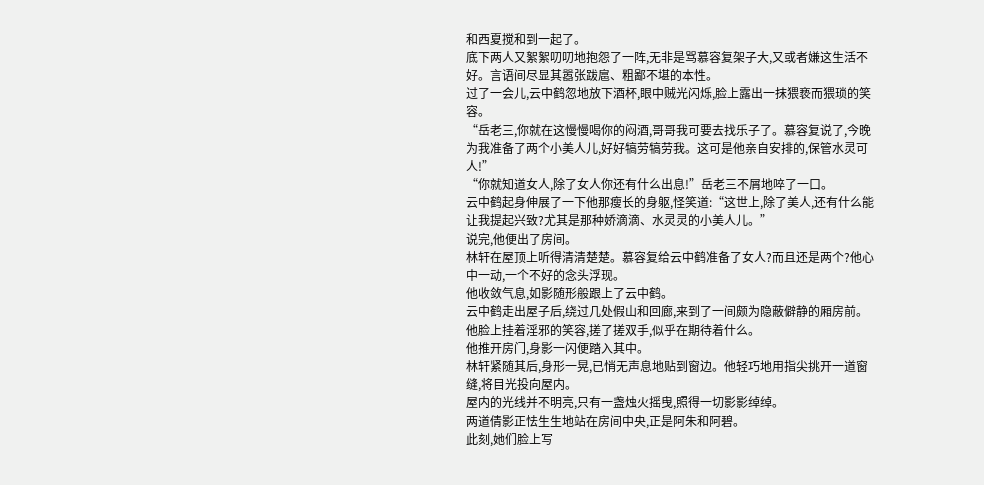和西夏搅和到一起了。
底下两人又絮絮叨叨地抱怨了一阵,无非是骂慕容复架子大,又或者嫌这生活不好。言语间尽显其嚣张跋扈、粗鄙不堪的本性。
过了一会儿,云中鹤忽地放下酒杯,眼中贼光闪烁,脸上露出一抹猥亵而猥琐的笑容。
“岳老三,你就在这慢慢喝你的闷酒,哥哥我可要去找乐子了。慕容复说了,今晚为我准备了两个小美人儿,好好犒劳犒劳我。这可是他亲自安排的,保管水灵可人!”
“你就知道女人,除了女人你还有什么出息!”岳老三不屑地啐了一口。
云中鹤起身伸展了一下他那瘦长的身躯,怪笑道:“这世上,除了美人,还有什么能让我提起兴致?尤其是那种娇滴滴、水灵灵的小美人儿。”
说完,他便出了房间。
林轩在屋顶上听得清清楚楚。慕容复给云中鹤准备了女人?而且还是两个?他心中一动,一个不好的念头浮现。
他收敛气息,如影随形般跟上了云中鹤。
云中鹤走出屋子后,绕过几处假山和回廊,来到了一间颇为隐蔽僻静的厢房前。他脸上挂着淫邪的笑容,搓了搓双手,似乎在期待着什么。
他推开房门,身影一闪便踏入其中。
林轩紧随其后,身形一晃,已悄无声息地贴到窗边。他轻巧地用指尖挑开一道窗缝,将目光投向屋内。
屋内的光线并不明亮,只有一盏烛火摇曳,照得一切影影绰绰。
两道倩影正怯生生地站在房间中央,正是阿朱和阿碧。
此刻,她们脸上写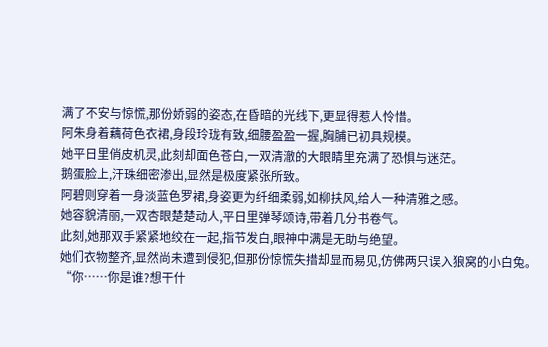满了不安与惊慌,那份娇弱的姿态,在昏暗的光线下,更显得惹人怜惜。
阿朱身着藕荷色衣裙,身段玲珑有致,细腰盈盈一握,胸脯已初具规模。
她平日里俏皮机灵,此刻却面色苍白,一双清澈的大眼睛里充满了恐惧与迷茫。
鹅蛋脸上,汗珠细密渗出,显然是极度紧张所致。
阿碧则穿着一身淡蓝色罗裙,身姿更为纤细柔弱,如柳扶风,给人一种清雅之感。
她容貌清丽,一双杏眼楚楚动人,平日里弹琴颂诗,带着几分书卷气。
此刻,她那双手紧紧地绞在一起,指节发白,眼神中满是无助与绝望。
她们衣物整齐,显然尚未遭到侵犯,但那份惊慌失措却显而易见,仿佛两只误入狼窝的小白兔。
“你……你是谁?想干什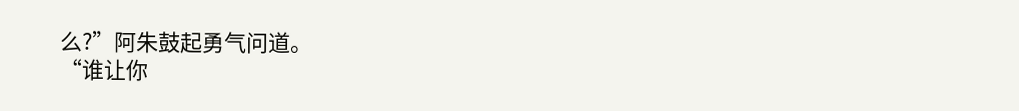么?”阿朱鼓起勇气问道。
“谁让你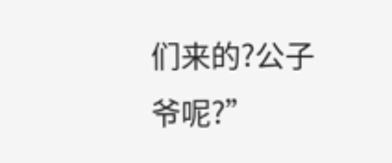们来的?公子爷呢?”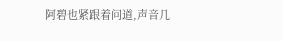阿碧也紧跟着问道,声音几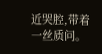近哭腔,带着一丝质问。